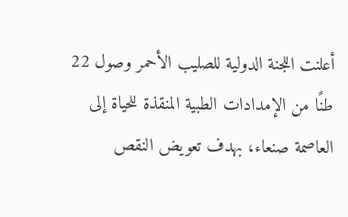أعلنت اللجنة الدولية للصليب الأحمر وصول 22 طنًا من الإمدادات الطبية المنقذة للحياة إلى العاصمة صنعاء، بهدف تعويض النقص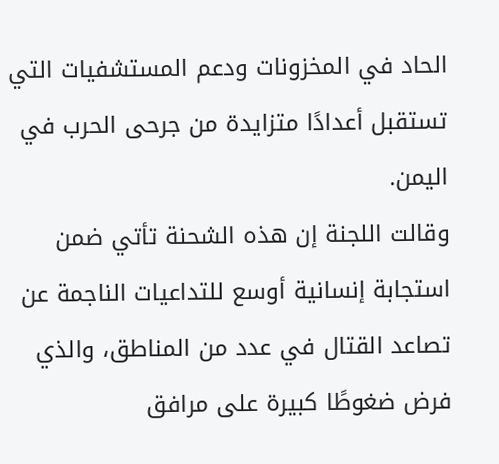الحاد في المخزونات ودعم المستشفيات التي تستقبل أعدادًا متزايدة من جرحى الحرب في اليمن.
وقالت اللجنة إن هذه الشحنة تأتي ضمن استجابة إنسانية أوسع للتداعيات الناجمة عن تصاعد القتال في عدد من المناطق، والذي فرض ضغوطًا كبيرة على مرافق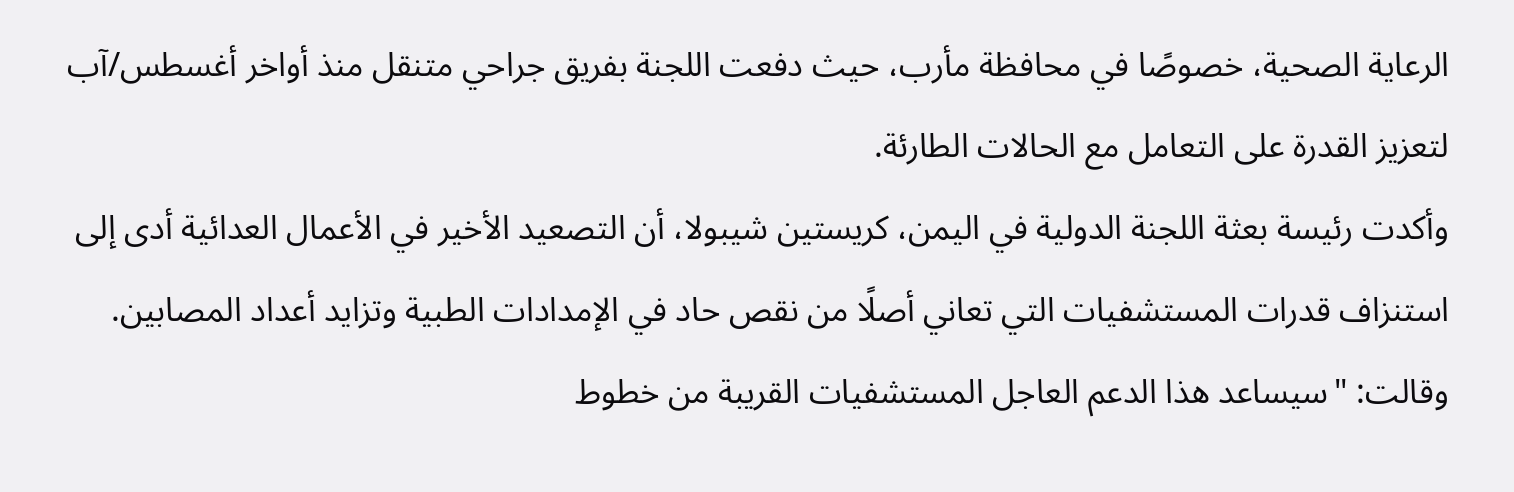الرعاية الصحية، خصوصًا في محافظة مأرب، حيث دفعت اللجنة بفريق جراحي متنقل منذ أواخر أغسطس/آب لتعزيز القدرة على التعامل مع الحالات الطارئة.
وأكدت رئيسة بعثة اللجنة الدولية في اليمن، كريستين شيبولا، أن التصعيد الأخير في الأعمال العدائية أدى إلى استنزاف قدرات المستشفيات التي تعاني أصلًا من نقص حاد في الإمدادات الطبية وتزايد أعداد المصابين.
وقالت: "سيساعد هذا الدعم العاجل المستشفيات القريبة من خطوط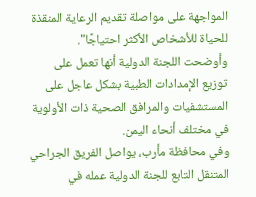المواجهة على مواصلة تقديم الرعاية المنقذة للحياة للأشخاص الأكثر احتياجًا".
وأوضحت اللجنة الدولية أنها تعمل على توزيع الإمدادات الطبية بشكل عاجل على المستشفيات والمرافق الصحية ذات الأولوية في مختلف أنحاء اليمن.
وفي محافظة مأرب، يواصل الفريق الجراحي المتنقل التابع للجنة الدولية عمله في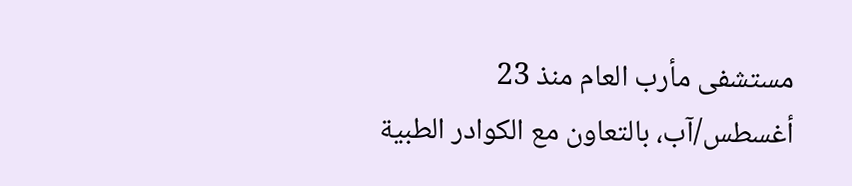مستشفى مأرب العام منذ 23 أغسطس/آب، بالتعاون مع الكوادر الطبية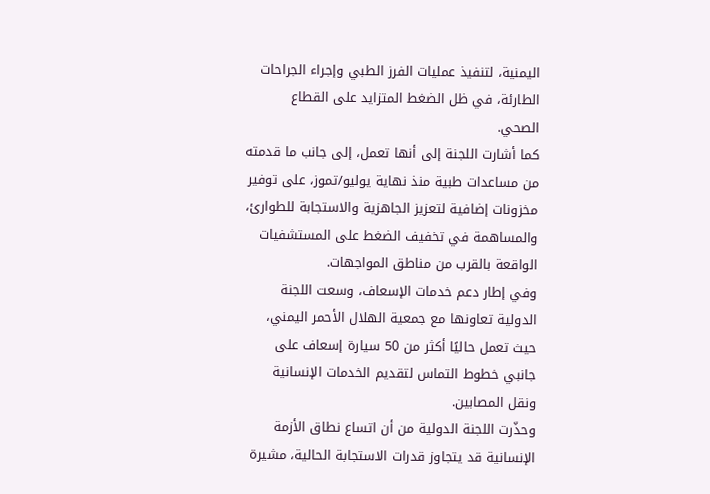اليمنية، لتنفيذ عمليات الفرز الطبي وإجراء الجراحات الطارئة، في ظل الضغط المتزايد على القطاع الصحي.
كما أشارت اللجنة إلى أنها تعمل، إلى جانب ما قدمته من مساعدات طبية منذ نهاية يوليو/تموز، على توفير مخزونات إضافية لتعزيز الجاهزية والاستجابة للطوارئ، والمساهمة في تخفيف الضغط على المستشفيات الواقعة بالقرب من مناطق المواجهات.
وفي إطار دعم خدمات الإسعاف، وسعت اللجنة الدولية تعاونها مع جمعية الهلال الأحمر اليمني، حيث تعمل حاليًا أكثر من 50 سيارة إسعاف على جانبي خطوط التماس لتقديم الخدمات الإنسانية ونقل المصابين.
وحذّرت اللجنة الدولية من أن اتساع نطاق الأزمة الإنسانية قد يتجاوز قدرات الاستجابة الحالية، مشيرة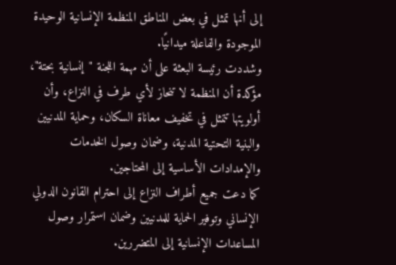إلى أنها تمثل في بعض المناطق المنظمة الإنسانية الوحيدة الموجودة والفاعلة ميدانيًا.
وشددت رئيسة البعثة على أن مهمة اللجنة "إنسانية بحتة"، مؤكدة أن المنظمة لا تنحاز لأي طرف في النزاع، وأن أولويتها تتمثل في تخفيف معاناة السكان، وحماية المدنيين والبنية التحتية المدنية، وضمان وصول الخدمات والإمدادات الأساسية إلى المحتاجين.
كما دعت جميع أطراف النزاع إلى احترام القانون الدولي الإنساني وتوفير الحماية للمدنيين وضمان استمرار وصول المساعدات الإنسانية إلى المتضررين.